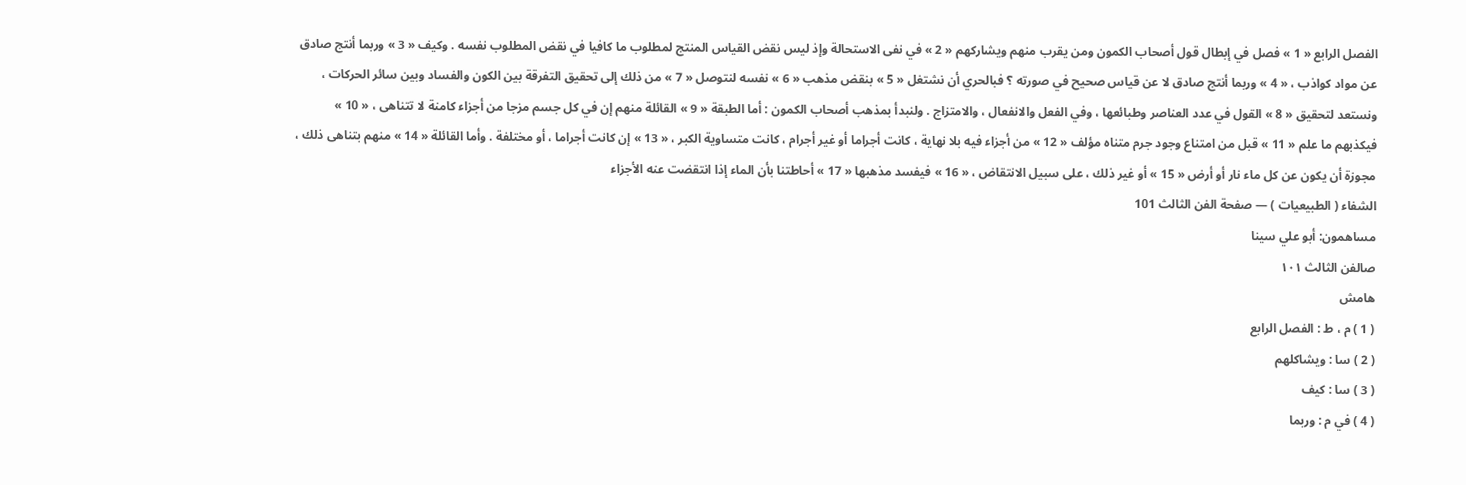الفصل الرابع « 1 » فصل في إبطال قول أصحاب الكمون ومن يقرب منهم ويشاركهم « 2 » في نفى الاستحالة وإذ ليس نقض القياس المنتج لمطلوب ما كافيا في نقض المطلوب نفسه . وكيف « 3 » وربما أنتج صادق عن مواد كواذب ، « 4 » وربما أنتج صادق لا عن قياس صحيح في صورته ؟ فبالحري أن نشتغل « 5 » بنقض مذهب « 6 » نفسه لنتوصل « 7 » من ذلك إلى تحقيق التفرقة بين الكون والفساد وبين سائر الحركات ، ونستعد لتحقيق « 8 » القول في عدد العناصر وطبائعها ، وفي الفعل والانفعال ، والامتزاج . ولنبدأ بمذهب أصحاب الكمون : أما الطبقة « 9 » القائلة منهم إن في كل جسم مزجا من أجزاء كامنة لا تتناهى ، « 10 » فيكذبهم ما علم « 11 » قبل من امتناع وجود جرم متناه مؤلف « 12 » من أجزاء فيه بلا نهاية ، كانت أجراما أو غير أجرام ، كانت متساوية الكبر ، « 13 » إن كانت أجراما ، أو مختلفة . وأما القائلة « 14 » منهم بتناهى ذلك ، مجوزة أن يكون عن كل ماء نار أو أرض « 15 » أو غير ذلك ، على سبيل الانتقاض ، « 16 » فيفسد مذهبها « 17 » أحاطتنا بأن الماء إذا انتقضت عنه الأجزاء
الشفاء ( الطبيعيات ) — صفحة الفن الثالث 101
مساهمون: أبو علي سينا
صالفن الثالث ١٠١
هامش
( 1 ) م ، ط : الفصل الرابع
( 2 ) سا : ويشاكلهم
( 3 ) سا : كيف
( 4 ) في م : وربما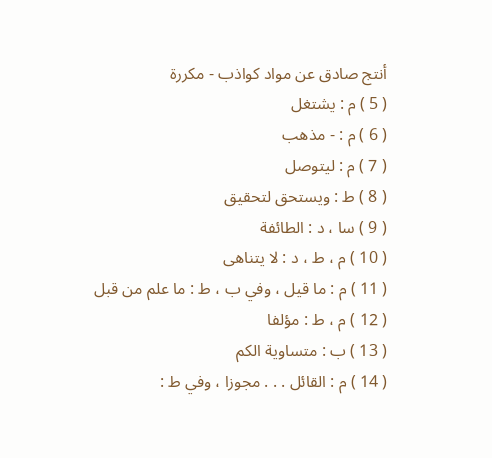أنتج صادق عن مواد كواذب - مكررة
( 5 ) م : يشتغل
( 6 ) م : - مذهب
( 7 ) م : ليتوصل
( 8 ) ط : ويستحق لتحقيق
( 9 ) سا ، د : الطائفة
( 10 ) م ، ط ، د : لا يتناهى
( 11 ) م : ما قيل ، وفي ب ، ط : ما علم من قبل
( 12 ) م ، ط : مؤلفا
( 13 ) ب : متساوية الكم
( 14 ) م : القائل . . . مجوزا ، وفي ط :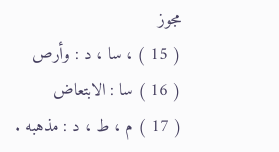مجوز
( 15 ) ، سا ، د : وأرص
( 16 ) سا : الابتعاض
( 17 ) م ، ط ، د : مذهبه .